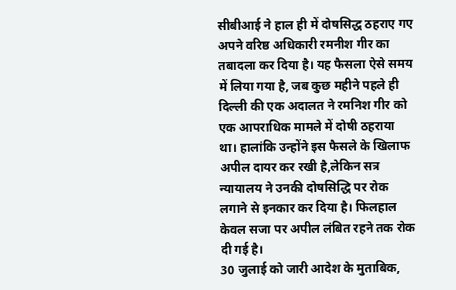सीबीआई ने हाल ही में दोषसिद्ध ठहराए गए अपने वरिष्ठ अधिकारी रमनीश गीर का तबादला कर दिया है। यह फैसला ऐसे समय में लिया गया है, जब कुछ महीने पहले ही दिल्ली की एक अदालत ने रमनिश गीर को एक आपराधिक मामले में दोषी ठहराया था। हालांकि उन्होंने इस फैसले के खिलाफ अपील दायर कर रखी है,लेकिन सत्र न्यायालय ने उनकी दोषसिद्धि पर रोक लगाने से इनकार कर दिया है। फिलहाल केवल सजा पर अपील लंबित रहने तक रोक दी गई है।
30 जुलाई को जारी आदेश के मुताबिक,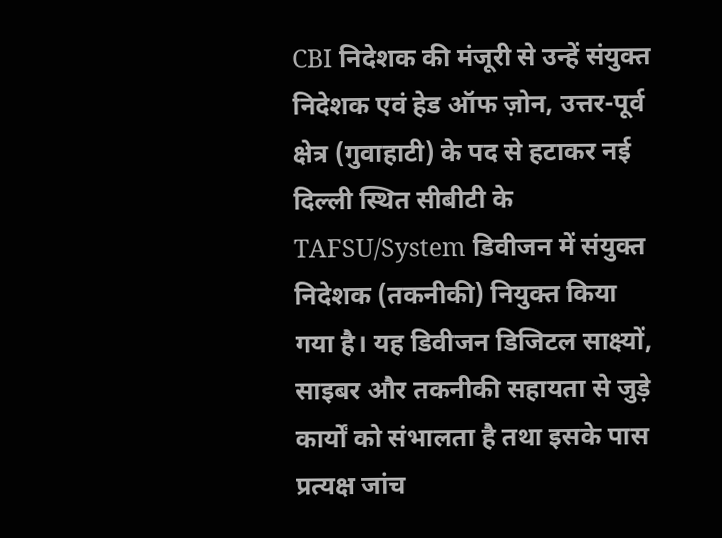CBI निदेशक की मंजूरी से उन्हें संयुक्त निदेशक एवं हेड ऑफ ज़ोन, उत्तर-पूर्व क्षेत्र (गुवाहाटी) के पद से हटाकर नई दिल्ली स्थित सीबीटी के TAFSU/System डिवीजन में संयुक्त निदेशक (तकनीकी) नियुक्त किया गया है। यह डिवीजन डिजिटल साक्ष्यों, साइबर और तकनीकी सहायता से जुड़े कार्यों को संभालता है तथा इसके पास प्रत्यक्ष जांच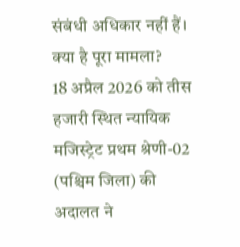संबंधी अधिकार नहीं हैं।
क्या है पूरा मामला?
18 अप्रैल 2026 को तीस हजारी स्थित न्यायिक मजिस्ट्रेट प्रथम श्रेणी-02 (पश्चिम जिला) की अदालत ने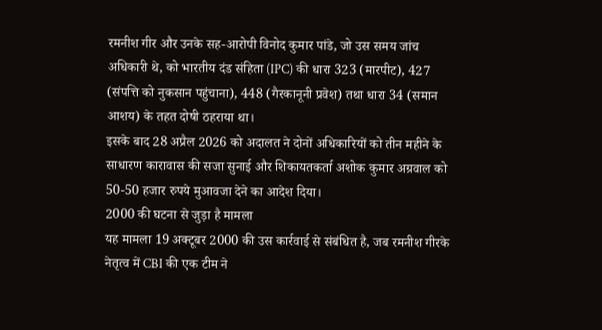रमनीश गीर और उनके सह-आरोपी विनोद कुमार पांडे, जो उस समय जांच अधिकारी थे, को भारतीय दंड संहिता (IPC) की धारा 323 (मारपीट), 427 (संपत्ति को नुकसान पहुंचाना), 448 (गैरकानूनी प्रवेश) तथा धारा 34 (समान आशय) के तहत दोषी ठहराया था।
इसके बाद 28 अप्रैल 2026 को अदालत ने दोनों अधिकारियों को तीन महीने के साधारण कारावास की सजा सुनाई और शिकायतकर्ता अशोक कुमार अग्रवाल को 50-50 हजार रुपये मुआवजा देने का आदेश दिया।
2000 की घटना से जुड़ा है मामला
यह मामला 19 अक्टूबर 2000 की उस कार्रवाई से संबंधित है, जब रमनीश गीरके नेतृत्व में CBI की एक टीम ने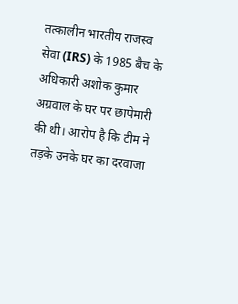तत्कालीन भारतीय राजस्व सेवा (IRS) के 1985 बैच के अधिकारी अशोक कुमार अग्रवाल के घर पर छापेमारी की थी। आरोप है कि टीम ने तड़के उनके घर का दरवाजा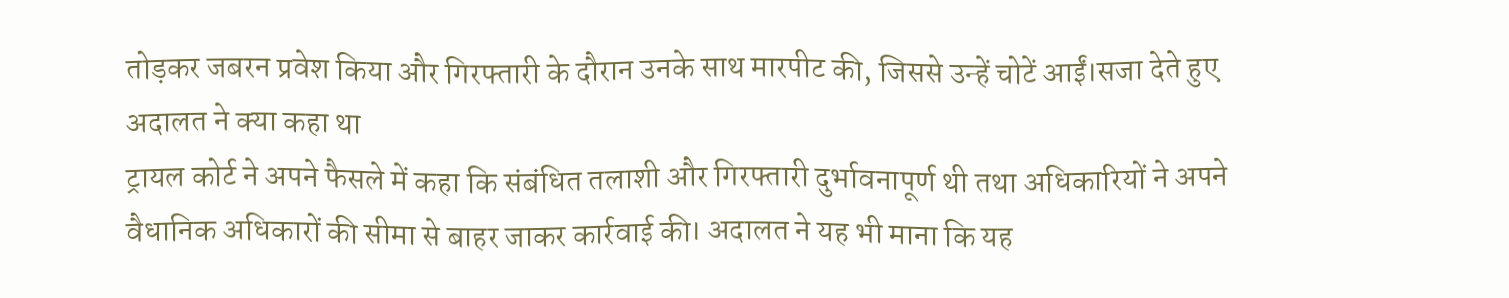तोड़कर जबरन प्रवेश किया और गिरफ्तारी के दौरान उनके साथ मारपीट की, जिससे उन्हें चोटें आईं।सजा देते हुए अदालत ने क्या कहा था
ट्रायल कोर्ट ने अपने फैसले में कहा कि संबंधित तलाशी और गिरफ्तारी दुर्भावनापूर्ण थी तथा अधिकारियों ने अपने वैधानिक अधिकारों की सीमा से बाहर जाकर कार्रवाई की। अदालत ने यह भी माना कि यह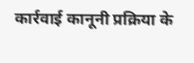कार्रवाई कानूनी प्रक्रिया के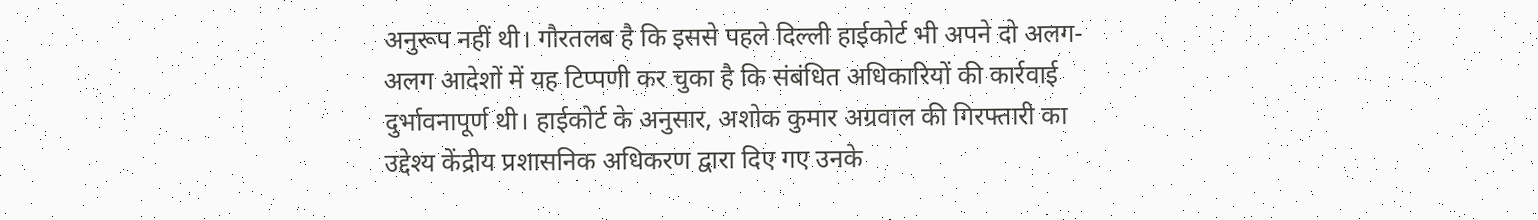अनुरूप नहीं थी। गौरतलब है कि इससे पहले दिल्ली हाईकोर्ट भी अपने दो अलग-अलग आदेशों में यह टिप्पणी कर चुका है कि संबंधित अधिकारियों की कार्रवाई दुर्भावनापूर्ण थी। हाईकोर्ट के अनुसार, अशोक कुमार अग्रवाल की गिरफ्तारी का उद्देश्य केंद्रीय प्रशासनिक अधिकरण द्वारा दिए गए उनके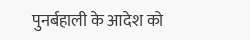पुनर्बहाली के आदेश को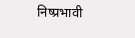निष्प्रभावी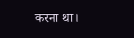करना था।